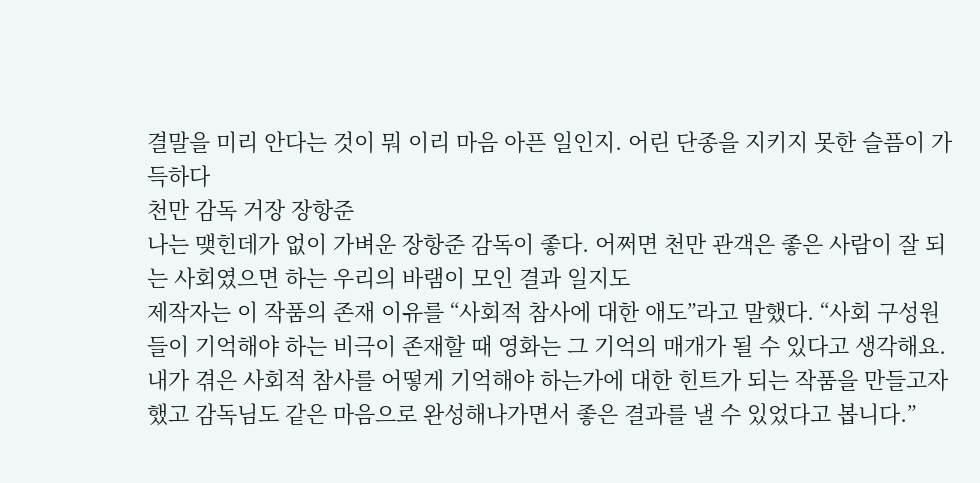결말을 미리 안다는 것이 뭐 이리 마음 아픈 일인지. 어린 단종을 지키지 못한 슬픔이 가득하다
천만 감독 거장 장항준
나는 맺힌데가 없이 가벼운 장항준 감독이 좋다. 어쩌면 천만 관객은 좋은 사람이 잘 되는 사회였으면 하는 우리의 바램이 모인 결과 일지도
제작자는 이 작품의 존재 이유를 “사회적 참사에 대한 애도”라고 말했다. “사회 구성원들이 기억해야 하는 비극이 존재할 때 영화는 그 기억의 매개가 될 수 있다고 생각해요. 내가 겪은 사회적 참사를 어떻게 기억해야 하는가에 대한 힌트가 되는 작품을 만들고자 했고 감독님도 같은 마음으로 완성해나가면서 좋은 결과를 낼 수 있었다고 봅니다.”